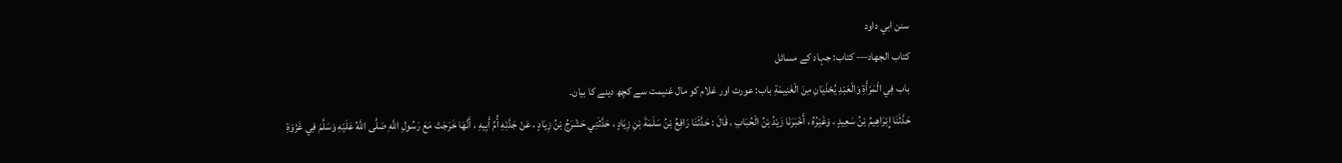سنن ابي داود
كتاب الجهاد— کتاب: جہاد کے مسائل
باب فِي الْمَرْأَةِ وَالْعَبْدِ يُحْذَيَانِ مِنَ الْغَنِيمَةِ باب: عورت اور غلام کو مال غنیمت سے کچھ دینے کا بیان۔
حَدَّثَنَا إِبْرَاهِيمُ بْنُ سَعِيدٍ ، وَغَيْرُهُ ، أَخْبَرَنَا زَيْدُ بْنُ الْحُبَابِ ، قَالَ : حَدَّثَنَا رَافِعُ بْنُ سَلَمَةَ بْنِ زِيَادٍ ، حَدَّثَنِي حَشْرَجُ بْنُ زِيَادٍ ، عَنْ جَدَّتِهِ أُمِّ أَبِيهِ ، أَنَّهَا خَرَجَتْ مَعَ رَسُولِ اللَّهِ صَلَّى اللَّهُ عَلَيْهِ وَسَلَّمَ فِي غَزْوَةِ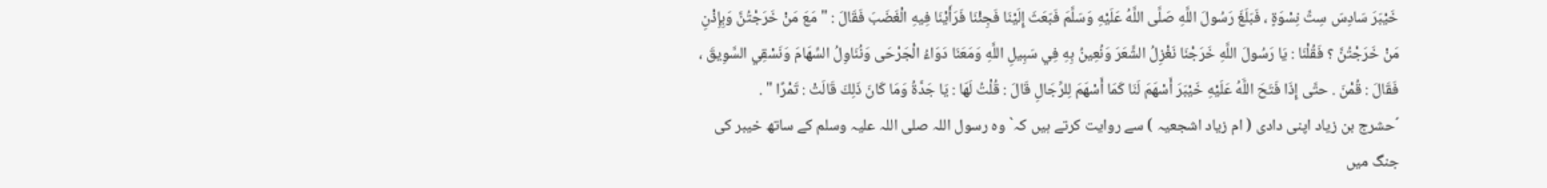خَيْبَرَ سَادِسَ سِتِّ نِسْوَةٍ ، فَبَلَغَ رَسُولَ اللَّهِ صَلَّى اللَّهُ عَلَيْهِ وَسَلَّمَ فَبَعَثَ إِلَيْنَا فَجِئْنَا فَرَأَيْنَا فِيهِ الْغَضَبَ فَقَالَ : " مَعَ مَنْ خَرَجْتُنَّ وَبِإِذْنِ مَنْ خَرَجْتُنَّ ؟ فَقُلْنَا : يَا رَسُولَ اللَّهِ خَرَجْنَا نَغْزِلُ الشَّعَرَ وَنُعِينُ بِهِ فِي سَبِيلِ اللَّهِ وَمَعَنَا دَوَاءُ الْجَرْحَى وَنُنَاوِلُ السِّهَامَ وَنَسْقِي السَّوِيقَ ، فَقَالَ : قُمْنَ . حتَّى إِذَا فَتَحَ اللَّهُ عَلَيْهِ خَيْبَرَ أَسْهَمَ لَنَا كَمَا أَسْهَمَ لِلرِّجَالِ قَالَ : قُلْتُ لَهَا : يَا جَدَّةُ وَمَا كَانَ ذَلِكَ قَالَتْ : تَمْرًا " .
´حشرج بن زیاد اپنی دادی ( ام زیاد اشجعیہ ) سے روایت کرتے ہیں کہ` وہ رسول اللہ صلی اللہ علیہ وسلم کے ساتھ خیبر کی جنگ میں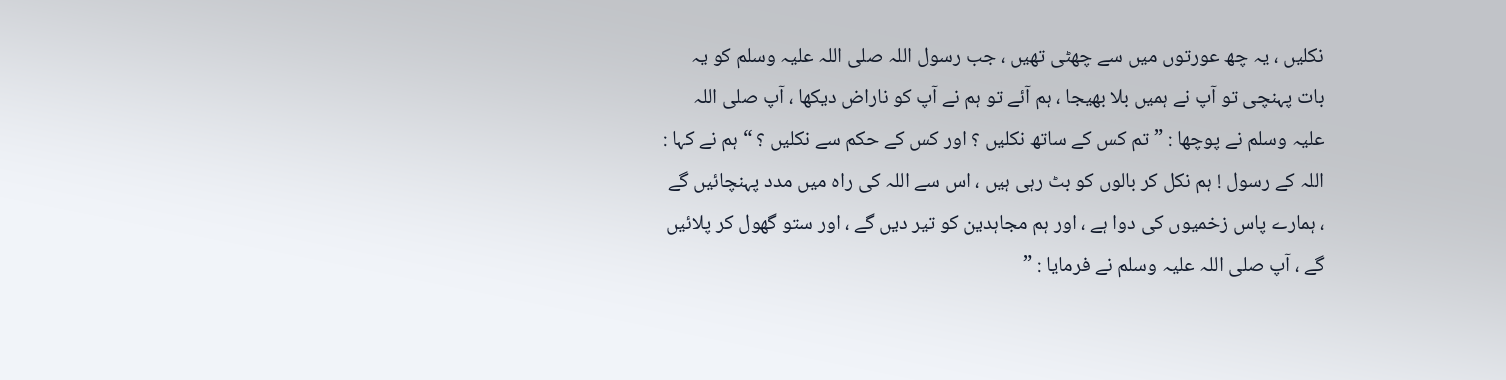نکلیں ، یہ چھ عورتوں میں سے چھٹی تھیں ، جب رسول اللہ صلی اللہ علیہ وسلم کو یہ بات پہنچی تو آپ نے ہمیں بلا بھیجا ، ہم آئے تو ہم نے آپ کو ناراض دیکھا ، آپ صلی اللہ علیہ وسلم نے پوچھا : ” تم کس کے ساتھ نکلیں ؟ اور کس کے حکم سے نکلیں ؟ “ ہم نے کہا : اللہ کے رسول ! ہم نکل کر بالوں کو بٹ رہی ہیں ، اس سے اللہ کی راہ میں مدد پہنچائیں گے ، ہمارے پاس زخمیوں کی دوا ہے ، اور ہم مجاہدین کو تیر دیں گے ، اور ستو گھول کر پلائیں گے ، آپ صلی اللہ علیہ وسلم نے فرمایا : ”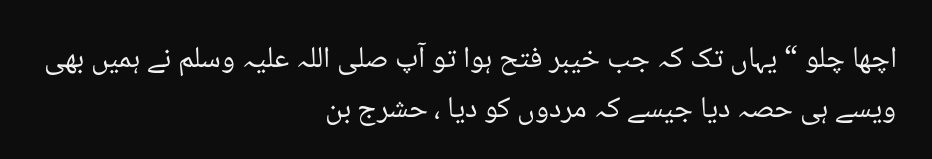اچھا چلو “ یہاں تک کہ جب خیبر فتح ہوا تو آپ صلی اللہ علیہ وسلم نے ہمیں بھی ویسے ہی حصہ دیا جیسے کہ مردوں کو دیا ، حشرج بن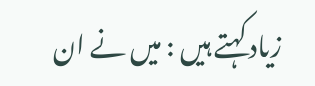زیاد کہتے ہیں : میں نے ان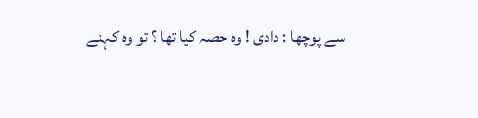سے پوچھا : دادی ! وہ حصہ کیا تھا ؟ تو وہ کہنے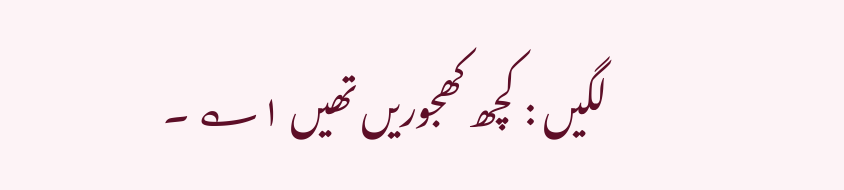لگیں : کچھ کھجوریں تھیں ۱؎ ۔